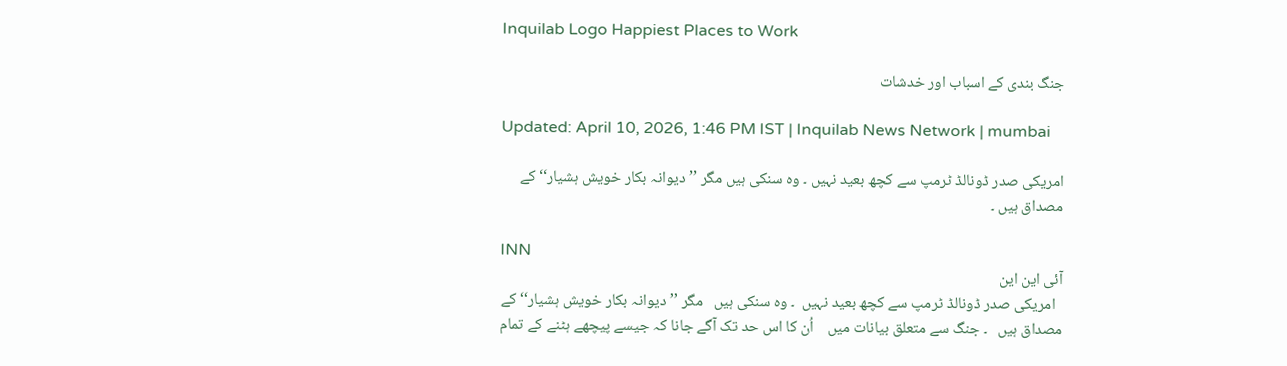Inquilab Logo Happiest Places to Work

جنگ بندی کے اسباب اور خدشات

Updated: April 10, 2026, 1:46 PM IST | Inquilab News Network | mumbai

امریکی صدر ڈونالڈ ٹرمپ سے کچھ بعید نہیں ۔ وہ سنکی ہیں مگر ’’دیوانہ بکار خویش ہشیار‘‘ کے مصداق ہیں ۔

INN
آئی این این
  امریکی صدر ڈونالڈ ٹرمپ سے کچھ بعید نہیں  ۔ وہ سنکی ہیں   مگر ’’دیوانہ بکار خویش ہشیار‘‘ کے مصداق ہیں   ۔ جنگ سے متعلق بیانات میں    اُن کا اس حد تک آگے جانا کہ جیسے پیچھے ہٹنے کے تمام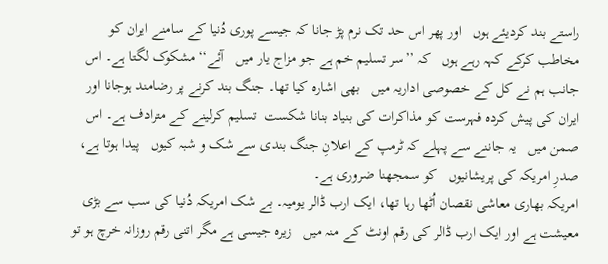راستے بند کردیئے ہوں   اور پھر اس حد تک نرم پڑ جانا کہ جیسے پوری دُنیا کے سامنے ایران کو مخاطب کرکے کہہ رہے ہوں   کہ ’’سر تسلیم خم ہے جو مزاج یار میں   آئے‘‘ مشکوک لگتا ہے۔ اس جانب ہم نے کل کے خصوصی اداریہ میں   بھی اشارہ کیا تھا۔ جنگ بند کرنے پر رضامند ہوجانا اور ایران کی پیش کردہ فہرست کو مذاکرات کی بنیاد بنانا شکست  تسلیم کرلینے کے مترادف ہے۔ اس صمن میں   یہ جاننے سے پہلے کہ ٹرمپ کے اعلانِ جنگ بندی سے شک و شبہ کیوں   پیدا ہوتا ہے، صدرِ امریکہ کی پریشانیوں   کو سمجھنا ضروری ہے۔
امریکہ بھاری معاشی نقصان اُٹھا رہا تھا، ایک ارب ڈالر یومیہ۔ بے شک امریکہ دُنیا کی سب سے بڑی معیشت ہے اور ایک ارب ڈالر کی رقم اونٹ کے منہ میں   زیرہ جیسی ہے مگر اتنی رقم روزانہ خرچ ہو تو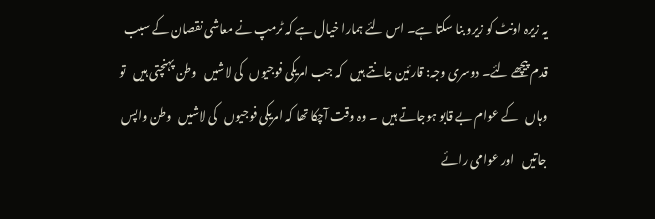یہ زیرہ اونٹ کو زیرو بنا سکتا ہے۔ اس لئے ہمارا خیال ہے کہ ٹرمپ نے معاشی نقصان کے سبب قدم پیچھے لئے۔ دوسری وجہ: قارئین جانتے ہیں   کہ جب امریکی فوجیوں   کی لاشیں   وطن پہنچتی ہیں   تو وہاں   کے عوام بے قابو ہوجاتے ہیں  ۔ وہ وقت آچکا تھا کہ امریکی فوجیوں   کی لاشیں   وطن واپس جاتیں   اور عوامی رائے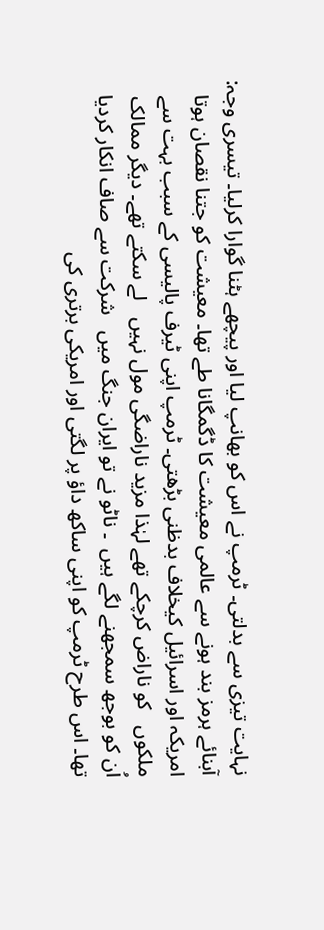نہایت تیزی سے بدلتی۔ ٹرمپ نے اس کو بھانپ لیا اور پیچھے ہٹنا گوارا کرلیا۔ تیسری وجہ: آبنائے ہرمز بند ہونے سے عالمی معیشت کا ڈگمگانا طے تھا۔ معیشت کو جتنا نقصان ہوتا امریکہ اور اسرائیل کیخلاف بدظنی بڑھتی۔ ٹرمپ اپنی ٹیرف پالیسی کے سبب بہت سے ملکوں   کو ناراض کرچکے تھے لہٰذا مزید ناراضگی مول نہیں   لے سکتے تھے۔ دیگر ممالک اُن کو بوجھ سمجھنے لگے ہیں  ۔ ناٹو نے تو ایران جنگ میں   شرکت سے صاف انکار کردیا تھا۔ اس طرح ٹرمپ کو اپنی ساکھ داؤ پر لگتی اور امریکی برتری کی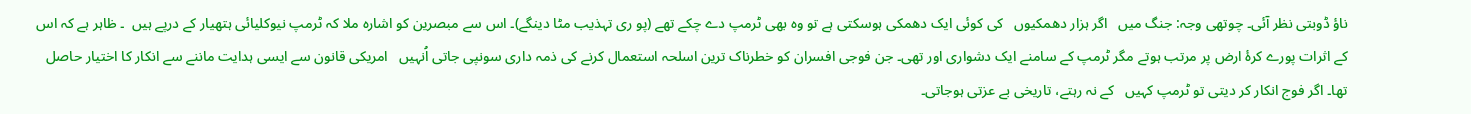ناؤ ڈوبتی نظر آئی۔ چوتھی وجہ: جنگ میں   اگر ہزار دھمکیوں   کی کوئی ایک دھمکی ہوسکتی ہے تو وہ بھی ٹرمپ دے چکے تھے (پو ری تہذیب مٹا دینگے)۔ اس سے مبصرین کو اشارہ ملا کہ ٹرمپ نیوکلیائی ہتھیار کے درپے ہیں  ۔ ظاہر ہے کہ اس کے اثرات پورے کرۂ ارض پر مرتب ہوتے مگر ٹرمپ کے سامنے ایک دشواری اور تھی۔ جن فوجی افسران کو خطرناک ترین اسلحہ استعمال کرنے کی ذمہ داری سونپی جاتی اُنہیں   امریکی قانون سے ایسی ہدایت ماننے سے انکار کا اختیار حاصل تھا۔ اگر فوج انکار کر دیتی تو ٹرمپ کہیں   کے نہ رہتے، تاریخی بے عزتی ہوجاتی۔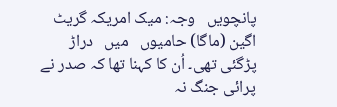پانچویں   وجہ: میک امریکہ گریٹ اگین (ماگا) حامیوں   میں   دراڑ پڑگئی تھی۔ اُن کا کہنا تھا کہ صدر نے پرائی جنگ نہ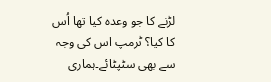لڑنے کا جو وعدہ کیا تھا اُس کا کیا؟ ٹرمپ اس کی وجہ سے بھی سٹپٹائے۔ہماری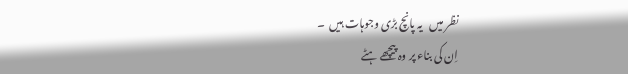نظر میں   یہ پانچ بڑی وجوہات ہیں  ۔
اِن کی بناء پر وہ پیچھے ہٹے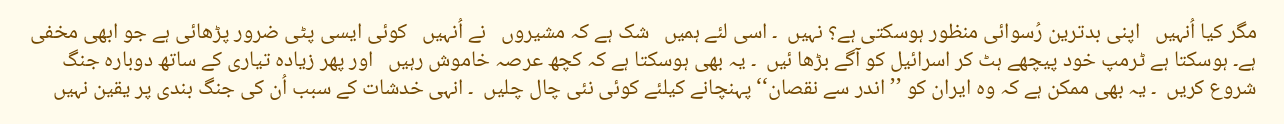مگر کیا اُنہیں   اپنی بدترین رُسوائی منظور ہوسکتی ہے؟ نہیں  ۔ اسی لئے ہمیں   شک ہے کہ مشیروں   نے اُنہیں   کوئی ایسی پٹی ضرور پڑھائی ہے جو ابھی مخفی ہے۔ ہوسکتا ہے ٹرمپ خود پیچھے ہٹ کر اسرائیل کو آگے بڑھا ئیں  ۔ یہ بھی ہوسکتا ہے کہ کچھ عرصہ خاموش رہیں   اور پھر زیادہ تیاری کے ساتھ دوبارہ جنگ شروع کریں  ۔ یہ بھی ممکن ہے کہ وہ ایران کو ’’اندر سے نقصان‘‘ پہنچانے کیلئے کوئی نئی چال چلیں  ۔ انہی خدشات کے سبب اُن کی جنگ بندی پر یقین نہیں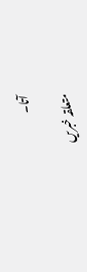آتا۔

متعلقہ خبریں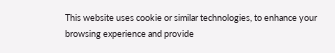This website uses cookie or similar technologies, to enhance your browsing experience and provide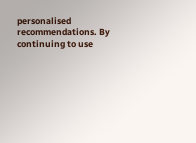personalised recommendations. By continuing to use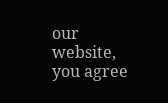our website, you agree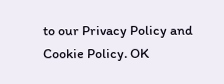to our Privacy Policy and Cookie Policy. OK